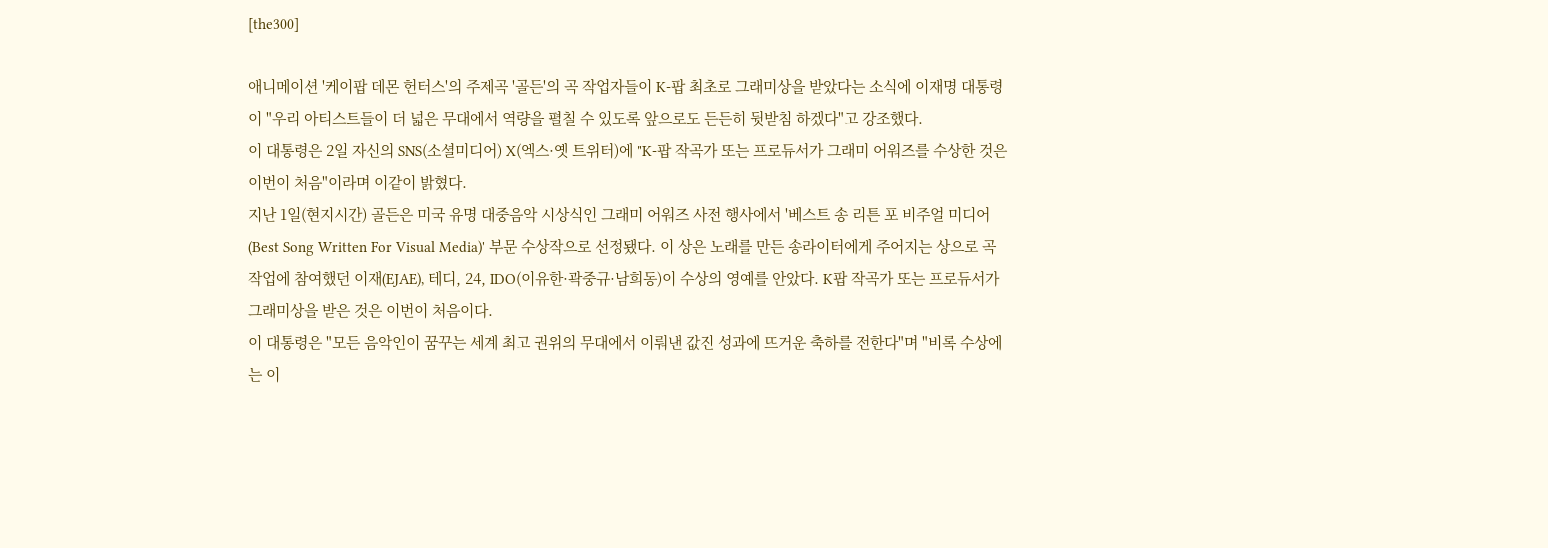[the300]

애니메이션 '케이팝 데몬 헌터스'의 주제곡 '골든'의 곡 작업자들이 K-팝 최초로 그래미상을 받았다는 소식에 이재명 대통령이 "우리 아티스트들이 더 넓은 무대에서 역량을 펼칠 수 있도록 앞으로도 든든히 뒷받침 하겠다"고 강조했다.
이 대통령은 2일 자신의 SNS(소셜미디어) X(엑스·옛 트위터)에 "K-팝 작곡가 또는 프로듀서가 그래미 어워즈를 수상한 것은 이번이 처음"이라며 이같이 밝혔다.
지난 1일(현지시간) 골든은 미국 유명 대중음악 시상식인 그래미 어워즈 사전 행사에서 '베스트 송 리튼 포 비주얼 미디어(Best Song Written For Visual Media)' 부문 수상작으로 선정됐다. 이 상은 노래를 만든 송라이터에게 주어지는 상으로 곡 작업에 참여했던 이재(EJAE), 테디, 24, IDO(이유한·곽중규·남희동)이 수상의 영예를 안았다. K팝 작곡가 또는 프로듀서가 그래미상을 받은 것은 이번이 처음이다.
이 대통령은 "모든 음악인이 꿈꾸는 세계 최고 권위의 무대에서 이뤄낸 값진 성과에 뜨거운 축하를 전한다"며 "비록 수상에는 이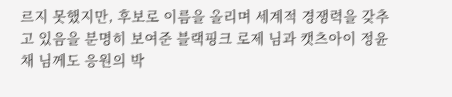르지 못했지만, 후보로 이름을 올리며 세계적 경쟁력을 갖추고 있음을 분명히 보여준 블랙핑크 로제 님과 캣츠아이 정윤채 님께도 응원의 박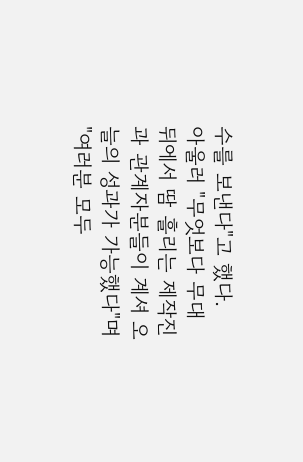수를 보낸다"고 했다.
아울러 "무엇보다 무대 뒤에서 땀 흘리는 제작진과 관계자분들이 계셔 오늘의 성과가 가능했다"며 "여러분 모두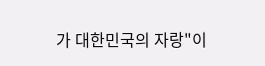가 대한민국의 자랑"이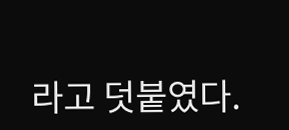라고 덧붙였다.